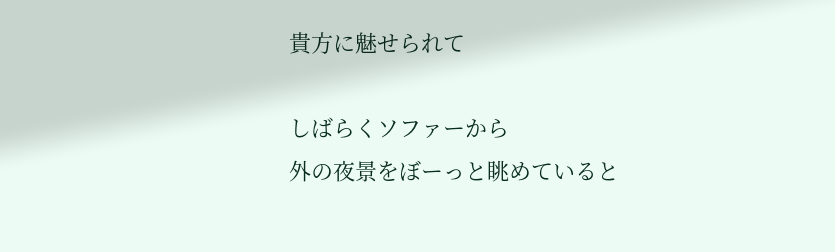貴方に魅せられて

しばらくソファーから
外の夜景をぼーっと眺めていると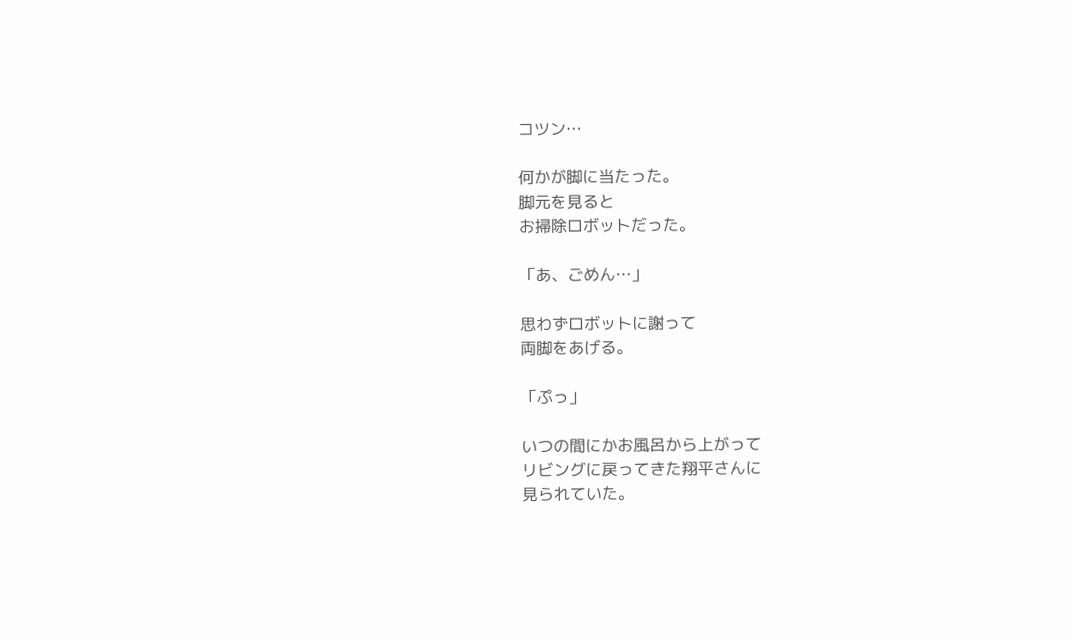コツン…

何かが脚に当たった。
脚元を見ると
お掃除ロボットだった。

「あ、ごめん…」

思わずロボットに謝って
両脚をあげる。

「ぷっ」

いつの間にかお風呂から上がって
リビングに戻ってきた翔平さんに
見られていた。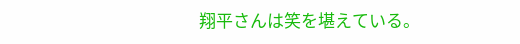翔平さんは笑を堪えている。